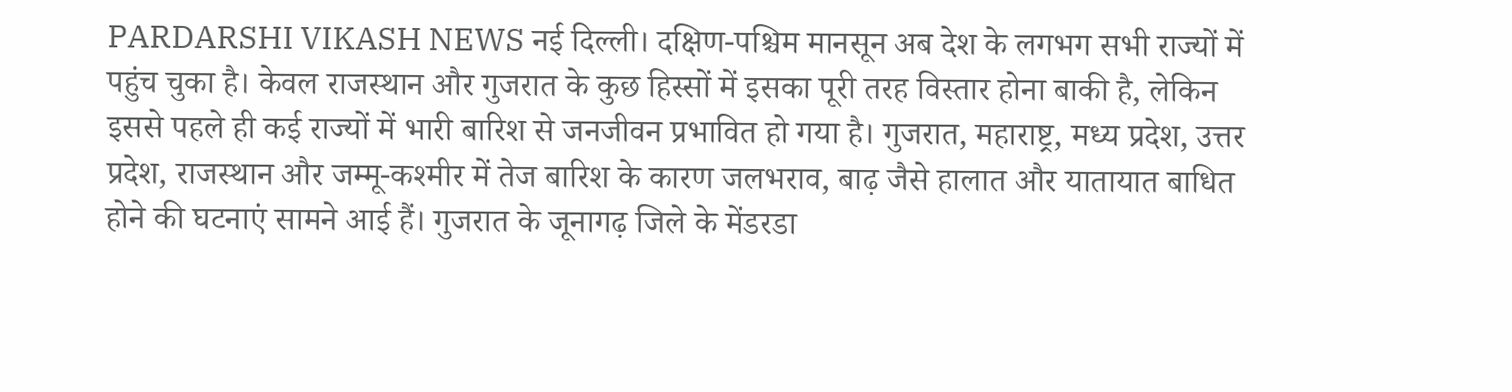PARDARSHI VIKASH NEWS नई दिल्ली। दक्षिण-पश्चिम मानसून अब देश के लगभग सभी राज्यों में पहुंच चुका है। केवल राजस्थान और गुजरात के कुछ हिस्सों में इसका पूरी तरह विस्तार होना बाकी है, लेकिन इससे पहले ही कई राज्यों में भारी बारिश से जनजीवन प्रभावित हो गया है। गुजरात, महाराष्ट्र, मध्य प्रदेश, उत्तर प्रदेश, राजस्थान और जम्मू-कश्मीर में तेज बारिश के कारण जलभराव, बाढ़ जैसे हालात और यातायात बाधित होने की घटनाएं सामने आई हैं। गुजरात के जूनागढ़ जिले के मेंडरडा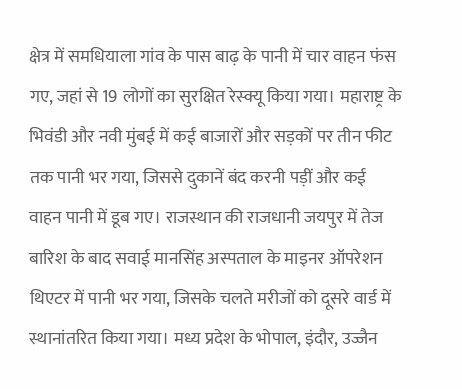क्षेत्र में समधियाला गांव के पास बाढ़ के पानी में चार वाहन फंस गए, जहां से 19 लोगों का सुरक्षित रेस्क्यू किया गया। महाराष्ट्र के भिवंडी और नवी मुंबई में कई बाजारों और सड़कों पर तीन फीट तक पानी भर गया, जिससे दुकानें बंद करनी पड़ीं और कई वाहन पानी में डूब गए। राजस्थान की राजधानी जयपुर में तेज बारिश के बाद सवाई मानसिंह अस्पताल के माइनर ऑपरेशन थिएटर में पानी भर गया, जिसके चलते मरीजों को दूसरे वार्ड में स्थानांतरित किया गया। मध्य प्रदेश के भोपाल, इंदौर, उज्जैन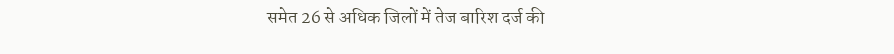समेत 26 से अधिक जिलों में तेज बारिश दर्ज की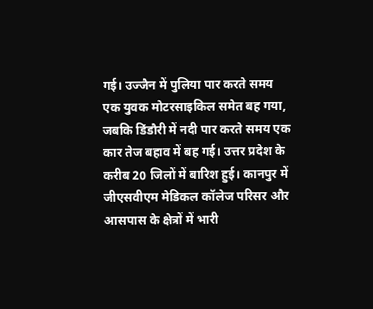गई। उज्जैन में पुलिया पार करते समय एक युवक मोटरसाइकिल समेत बह गया, जबकि डिंडौरी में नदी पार करते समय एक कार तेज बहाव में बह गई। उत्तर प्रदेश के करीब 20 जिलों में बारिश हुई। कानपुर में जीएसवीएम मेडिकल कॉलेज परिसर और आसपास के क्षेत्रों में भारी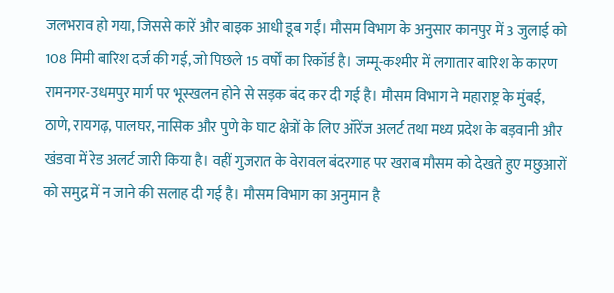जलभराव हो गया, जिससे कारें और बाइक आधी डूब गईं। मौसम विभाग के अनुसार कानपुर में 3 जुलाई को 108 मिमी बारिश दर्ज की गई, जो पिछले 15 वर्षों का रिकॉर्ड है। जम्मू-कश्मीर में लगातार बारिश के कारण रामनगर-उधमपुर मार्ग पर भूस्खलन होने से सड़क बंद कर दी गई है। मौसम विभाग ने महाराष्ट्र के मुंबई, ठाणे, रायगढ़, पालघर, नासिक और पुणे के घाट क्षेत्रों के लिए ऑरेंज अलर्ट तथा मध्य प्रदेश के बड़वानी और खंडवा में रेड अलर्ट जारी किया है। वहीं गुजरात के वेरावल बंदरगाह पर खराब मौसम को देखते हुए मछुआरों को समुद्र में न जाने की सलाह दी गई है। मौसम विभाग का अनुमान है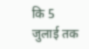कि 5 जुलाई तक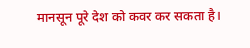मानसून पूरे देश को कवर कर सकता है।